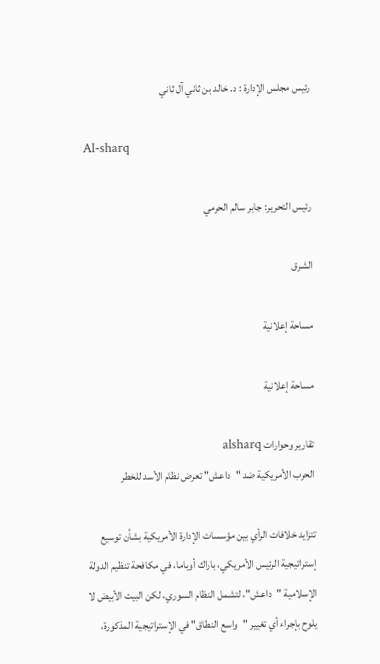رئيس مجلس الإدارة : د. خالد بن ثاني آل ثاني

Al-sharq

رئيس التحرير: جابر سالم الحرمي

الشرق

مساحة إعلانية

مساحة إعلانية

تقارير وحوارات alsharq
الحرب الأمريكية ضد "داعش" تعرض نظام الأسد للخطر

تتزايد خلافات الرأي بين مؤسسات الإدارة الأمريكية بشأن توسيع إستراتيجية الرئيس الأمريكي، باراك أوباما، في مكافحة تنظيم الدولة الإسلامية "داعش"، لتشمل النظام السوري، لكن البيت الأبيض لا يلوح بإجراء أي تغيير "واسع النطاق" في الإستراتيجية المذكورة،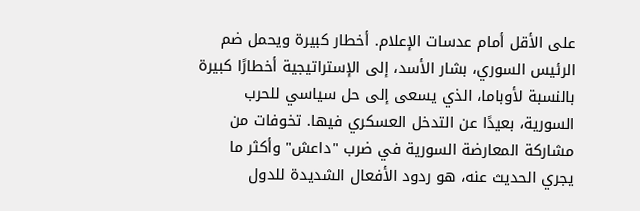على الأقل أمام عدسات الإعلام. أخطار كبيرة ويحمل ضم الرئيس السوري، بشار الأسد، إلى الإستراتيجية أخطارًا كبيرة بالنسبة لأوباما، الذي يسعى إلى حل سياسي للحرب السورية، بعيدًا عن التدخل العسكري فيها. تخوفات من مشاركة المعارضة السورية في ضرب "داعش" وأكثر ما يجري الحديث عنه، هو ردود الأفعال الشديدة للدول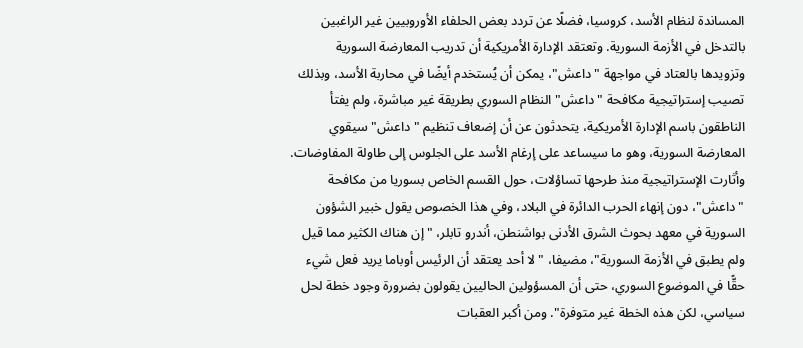المساندة لنظام الأسد، كروسيا، فضلًا عن تردد بعض الحلفاء الأوروبيين غير الراغبين بالتدخل في الأزمة السورية. وتعتقد الإدارة الأمريكية أن تدريب المعارضة السورية وتزويدها بالعتاد في مواجهة "داعش"، يمكن أن يُستخدم أيضًا في محاربة الأسد، وبذلك تصيب إستراتيجية مكافحة "داعش" النظام السوري بطريقة غير مباشرة، ولم يفتأ الناطقون باسم الإدارة الأمريكية، يتحدثون عن أن إضعاف تنظيم "داعش" سيقوي المعارضة السورية، وهو ما سيساعد على إرغام الأسد على الجلوس إلى طاولة المفاوضات. وأثارت الإستراتيجية منذ طرحها تساؤلات، حول القسم الخاص بسوريا من مكافحة "داعش"، دون إنهاء الحرب الدائرة في البلاد، وفي هذا الخصوص يقول خبير الشؤون السورية في معهد بحوث الشرق الأدنى بواشنطن، أندرو تابلر، "إن هناك الكثير مما قيل ولم يطبق في الأزمة السورية"، مضيفا، "لا أحد يعتقد أن الرئيس أوباما يريد فعل شيء حقًّا في الموضوع السوري، حتى أن المسؤولين الحاليين يقولون بضرورة وجود خطة لحل سياسي، لكن هذه الخطة غير متوفرة". ومن أكبر العقبات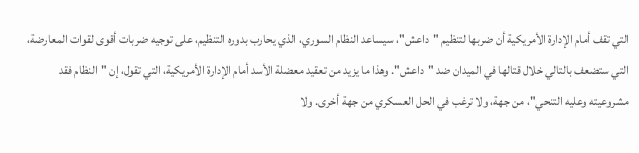التي تقف أمام الإدارة الأمريكية أن ضربها لتنظيم "داعش"، سيساعد النظام السوري، الذي يحارب بدوره التنظيم، على توجيه ضربات أقوى لقوات المعارضة، التي ستضعف بالتالي خلال قتالها في الميدان ضد "داعش". وهذا ما يزيد من تعقيد معضلة الأسد أمام الإدارة الأمريكية، التي تقول، إن "النظام فقد مشروعيته وعليه التنحي"، من جهة، ولا ترغب في الحل العسكري من جهة أخرى. ولا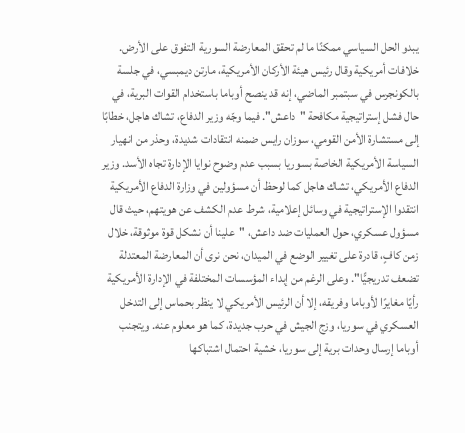يبدو الحل السياسي ممكنًا ما لم تحقق المعارضة السورية التفوق على الأرض. خلافات أمريكية وقال رئيس هيئة الأركان الأمريكية، مارتن ديمبسي، في جلسة بالكونجرس في سبتمبر الماضي، إنه قد ينصح أوباما باستخدام القوات البرية، في حال فشل إستراتيجية مكافحة "داعش". فيما وجّه وزير الدفاع، تشاك هاجل، خطابًا إلى مستشارة الأمن القومي، سوزان رايس ضمنه انتقادات شديدة، وحذر من انهيار السياسة الأمريكية الخاصة بسوريا بسبب عدم وضوح نوايا الإدارة تجاه الأسد. وزير الدفاع الأمريكي، تشاك هاجل كما لوحظ أن مسؤولين في وزارة الدفاع الأمريكية انتقدوا الإستراتيجية في وسائل إعلامية، شرط عدم الكشف عن هويتهم، حيث قال مسؤول عسكري، حول العمليات ضد داعش، "علينا أن نشكل قوة موثوقة، خلال زمن كافٍ، قادرة على تغيير الوضع في الميدان، نحن نرى أن المعارضة المعتدلة تضعف تدريجيًّا". وعلى الرغم من إبداء المؤسسات المختلفة في الإدارة الأمريكية رأيًا مغايرًا لأوباما وفريقه، إلا أن الرئيس الأمريكي لا ينظر بحماس إلى التدخل العسكري في سوريا، وزج الجيش في حرب جديدة، كما هو معلوم عنه. ويتجنب أوباما إرسال وحدات برية إلى سوريا، خشية احتمال اشتباكها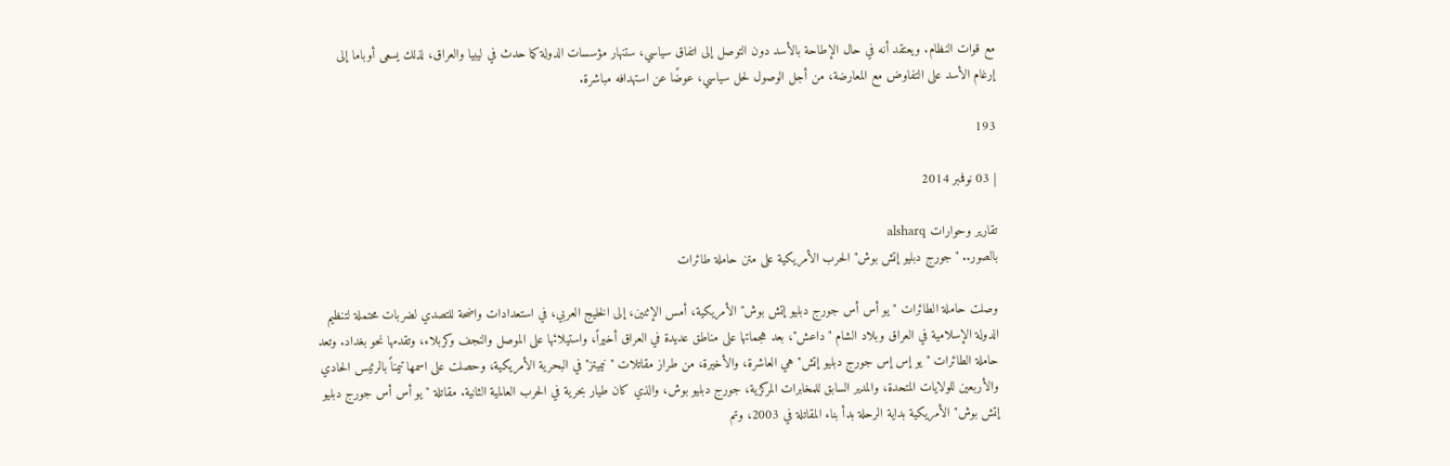مع قوات النظام. ويعتقد أنه في حال الإطاحة بالأسد دون التوصل إلى اتفاق سياسي، ستنهار مؤسسات الدولة كما حدث في ليبيا والعراق، لذلك يسعى أوباما إلى إرغام الأسد على التفاوض مع المعارضة، من أجل الوصول لحل سياسي، عوضًا عن استهدافه مباشرة.

193

| 03 نوفمبر 2014

تقارير وحوارات alsharq
بالصور.. "جورج دبليو إتش بوش" الحرب الأمريكية على متن حاملة طائرات

وصلت حاملة الطائرات "يو أس أس جورج دبليو إتش بوش" الأمريكية، أمس الإثنين، إلى الخليج العربي، في استعدادات واضحة للتصدي لضربات محتملة لتنظيم الدولة الإسلامية في العراق وبلاد الشام "داعش"، بعد هجماتها على مناطق عديدة في العراق أخيراً، واستيلائها على الموصل والنجف وكربلاء، وتقدمها نحو بغداد. وتعد حاملة الطائرات "يو إس إس جورج دبليو إتش" هي العاشرة، والأخيرة، من طراز مقاتلات "نيميتز" في البحرية الأمريكية، وحصلت على اسمها تيمناً بالرئيس الحادي والأربعين للولايات المتحدة، والمدير السابق للمخابرات المركزية، جورج دبليو بوش، والذي كان طيار بحرية في الحرب العالمية الثانية. مقاتلة "يو أس أس جورج دبليو إتش بوش" الأمريكية بداية الرحلة بدأ بناء المقاتلة في 2003، وتم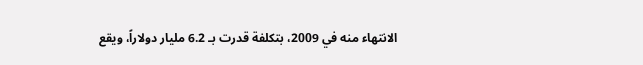الانتهاء منه في 2009، بتكلفة قدرت بـ 6.2 مليار دولاراً، ويقع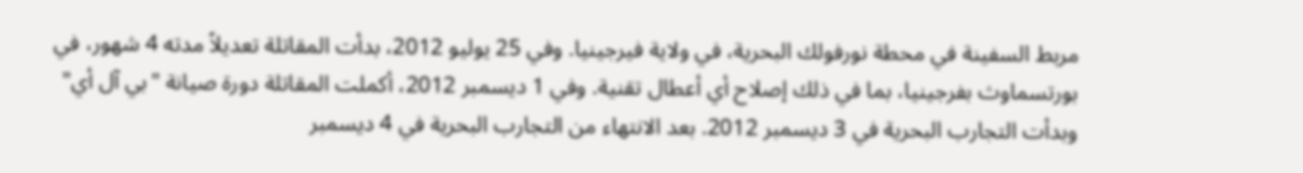مربط السفينة في محطة نورفولك البحرية، في ولاية فيرجينيا. وفي 25 يوليو 2012، بدأت المقاتلة تعديلاً مدته 4 شهور، في بورتسماوث بفرجينيا، بما في ذلك إصلاح أي أعطال تقنية. وفي 1 ديسمبر 2012، أكملت المقاتلة دورة صيانة "بي آل أي" وبدأت التجارب البحرية في 3 ديسمبر 2012. بعد الانتهاء من التجارب البحرية في 4 ديسمبر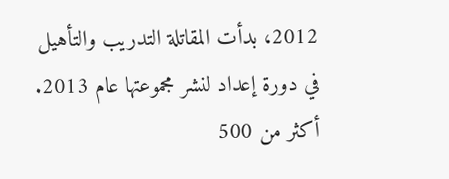2012، بدأت المقاتلة التدريب والتأهيل في دورة إعداد لنشر مجموعتها عام 2013. أكثر من 500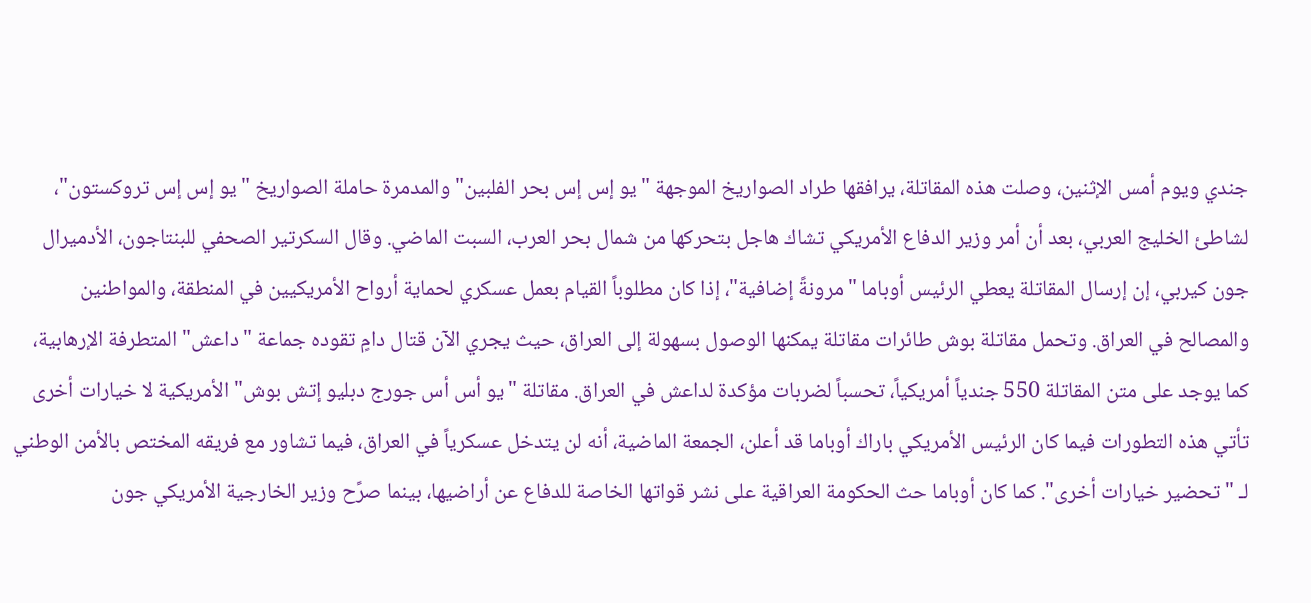جندي ويوم أمس الإثنين، وصلت هذه المقاتلة، يرافقها طراد الصواريخ الموجهة "يو إس إس بحر الفلبين" والمدمرة حاملة الصواريخ "يو إس إس تروكستون"، لشاطئ الخليج العربي، بعد أن أمر وزير الدفاع الأمريكي تشاك هاجل بتحركها من شمال بحر العرب، السبت الماضي. وقال السكرتير الصحفي للبنتاجون، الأدميرال جون كيربي، إن إرسال المقاتلة يعطي الرئيس أوباما "مرونةً إضافية"، إذا كان مطلوباً القيام بعمل عسكري لحماية أرواح الأمريكيين في المنطقة، والمواطنين والمصالح في العراق. وتحمل مقاتلة بوش طائرات مقاتلة يمكنها الوصول بسهولة إلى العراق، حيث يجري الآن قتال دامٍ تقوده جماعة "داعش" المتطرفة الإرهابية، كما يوجد على متن المقاتلة 550 جندياً أمريكياً، تحسباً لضربات مؤكدة لداعش في العراق. مقاتلة "يو أس أس جورج دبليو إتش بوش" الأمريكية لا خيارات أخرى تأتي هذه التطورات فيما كان الرئيس الأمريكي باراك أوباما قد أعلن، الجمعة الماضية، أنه لن يتدخل عسكرياً في العراق، فيما تشاور مع فريقه المختص بالأمن الوطني لـ "تحضير خيارات أخرى". كما كان أوباما حث الحكومة العراقية على نشر قواتها الخاصة للدفاع عن أراضيها، بينما صرًح وزير الخارجية الأمريكي جون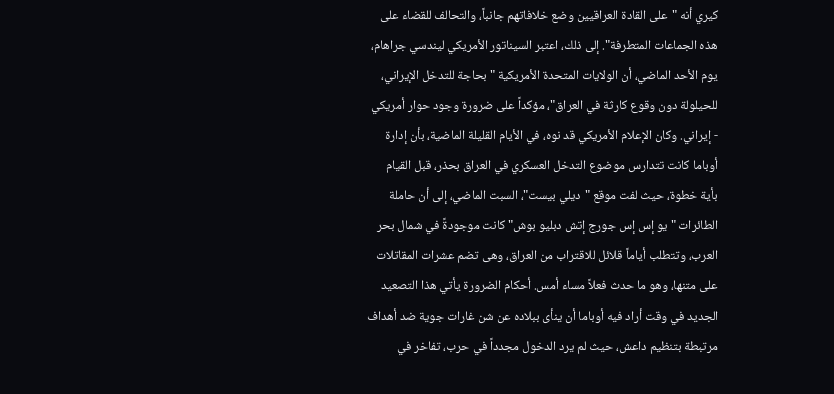كيري أنه "على القادة العراقيين وضع خلافاتهم جانباً، والتحالف للقضاء على هذه الجماعات المتطرفة". إلى ذلك، اعتبر السيناتور الأمريكي ليندسي جراهام، يوم الأحد الماضي، أن الولايات المتحدة الأمريكية "بحاجة للتدخل الإيراني، للحيلولة دون وقوع كارثة في العراق"، مؤكداً على ضرورة وجود حوار أمريكي - إيراني. وكان الإعلام الأمريكي قد نوه، في الأيام القليلة الماضية، بأن إدارة أوباما كانت تتدارس موضوع التدخل العسكري في العراق بحذر، قبل القيام بأية خطوة، حيث لفت موقع "ديلي بيست"، السبت الماضي، إلى أن حاملة الطائرات "يو إس إس جورج إتش دبليو بوش" كانت موجودةً في شمال بحر العرب، وتتطلب أياماً قلائل للاقتراب من العراق، وهى تضم عشرات المقاتلات على متنها، وهو ما حدث فعلاً مساء أمس. أحكام الضرورة يأتي هذا التصعيد الجديد في وقت أراد فيه أوباما أن ينأى ببلاده عن شن غارات جوية ضد أهداف مرتبطة بتنظيم داعش، حيث لم يرد الدخول مجدداً في حرب، تفاخر في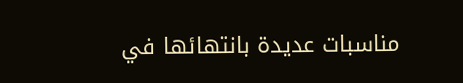مناسبات عديدة بانتهائها في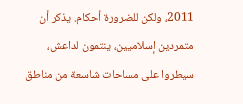2011، ولكن للضرورة أحكام. يذكر أن متمردين إسلاميين، ينتمون لداعش، سيطروا على مساحات شاسعة من مناطق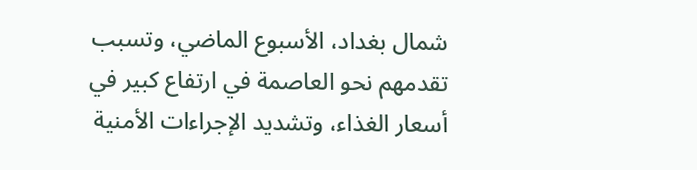شمال بغداد، الأسبوع الماضي، وتسبب تقدمهم نحو العاصمة في ارتفاع كبير في أسعار الغذاء، وتشديد الإجراءات الأمنية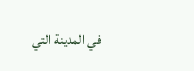في المدينة التي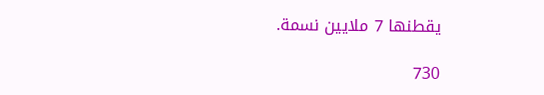يقطنها 7 ملايين نسمة.

730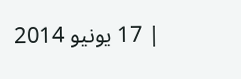| 17 يونيو 2014